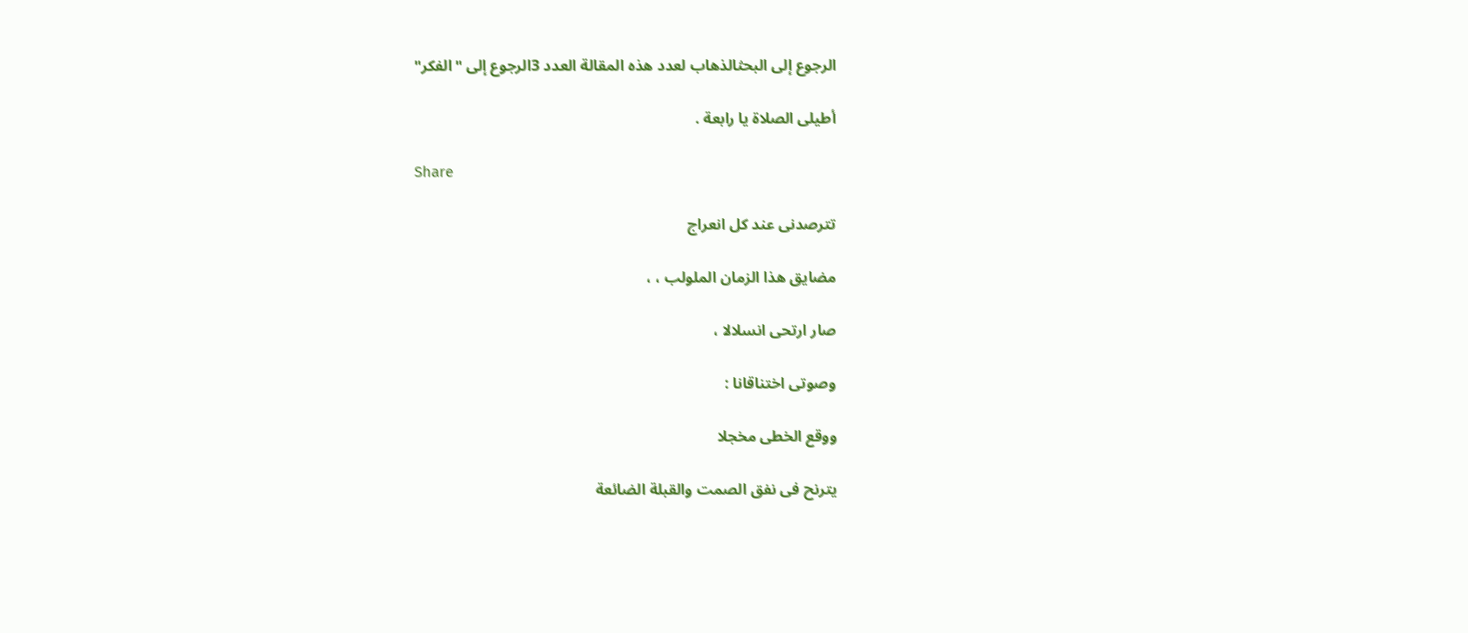الرجوع إلى البحثالذهاب لعدد هذه المقالة العدد 3الرجوع إلى "الفكر"

أطيلى الصلاة يا رابعة .

Share

تترصدنى عند كل انعراج

مضايق هذا الزمان الملولب ، ،

صار ارتحى انسلالا ،

وصوتى اختناقانا :

ووقع الخطى مخجلا

يترنح فى نفق الصمت والقبلة الضائعة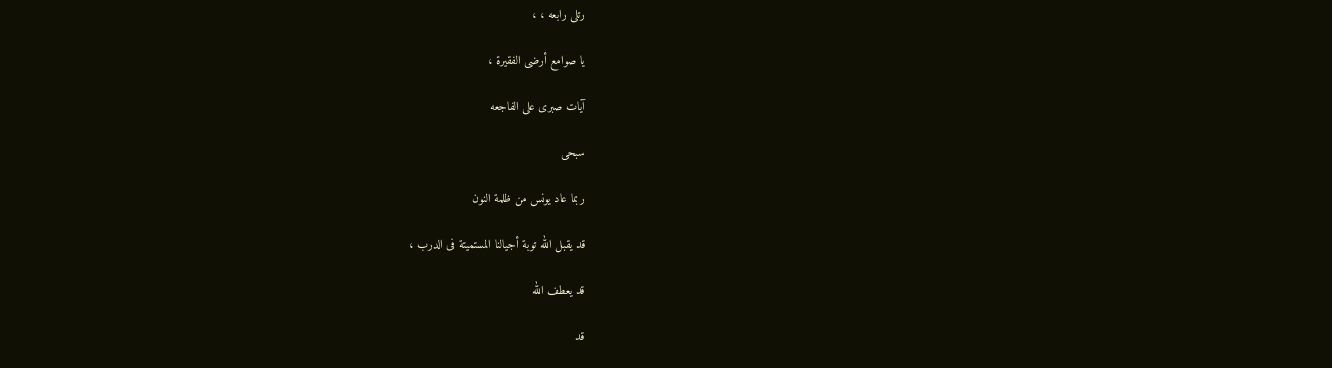رتلى رابعه ، ،

يا صوامع أرضى الفقيرة ،

آيات صبرى على الفاجعه

سبحى

ربما عاد يونس من ظلمة النون

قد يقبل الله توبة أجيالنا المستميتة فى الدرب ،

قد يعطف الله

قد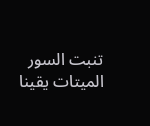تنبت السور الميتات يقينا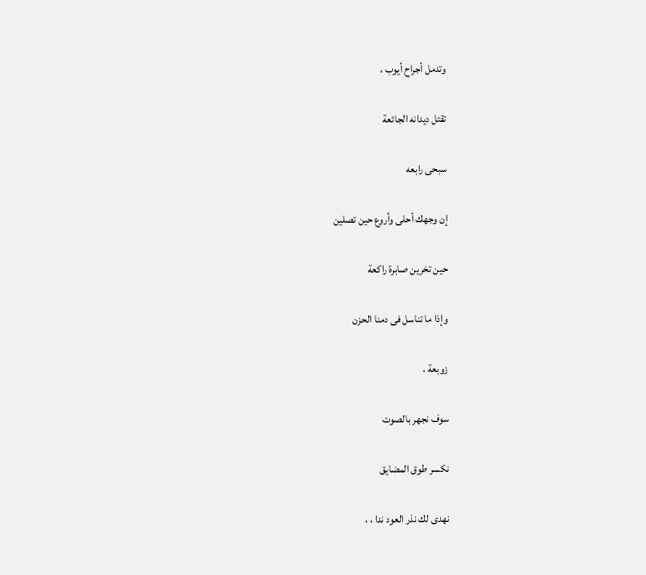وتدمل أجراح أيوب ،

تقتل ديدانه الجائعة

سبحى رابعه

إن وجهك أحلى وأروع حين تصلين

حين تخرين صابرة راكعة

وإذا ما تناسل فى دمنا الحزن

زوبعة ،

سوف نجهر بالصوت

نكسر طوق المضايق

نهدى لك نذر العود ندا ، ،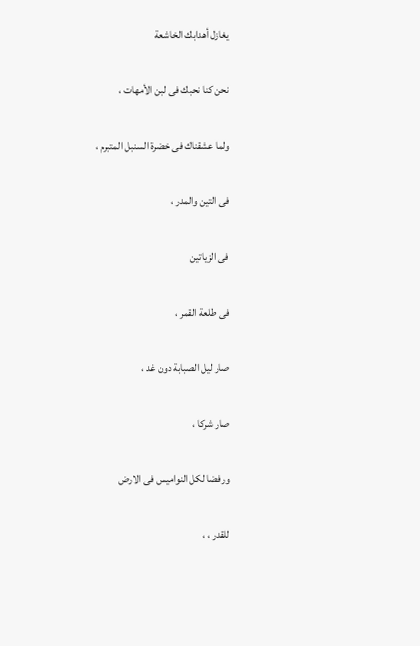يغازل أهدابك الخاشعة

نحن كنا نحبك فى لبن الأمهات ،

ولما عشقناك فى خضرة السنبل المتبرم ،

فى التين والمدر ،

فى الزياتين

فى طلعة القمر ،

صار ليل الصبابة دون غد ،

صار شركا ،

ورفضا لكل النواميس فى الارض

للقدر ، ،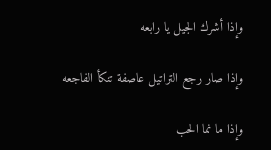وإذا أشرك الجيل يا رابعه

وإذا صار رجع التراتيل عاصفة تنكأ الفاجعه

وإذا ما نما الحب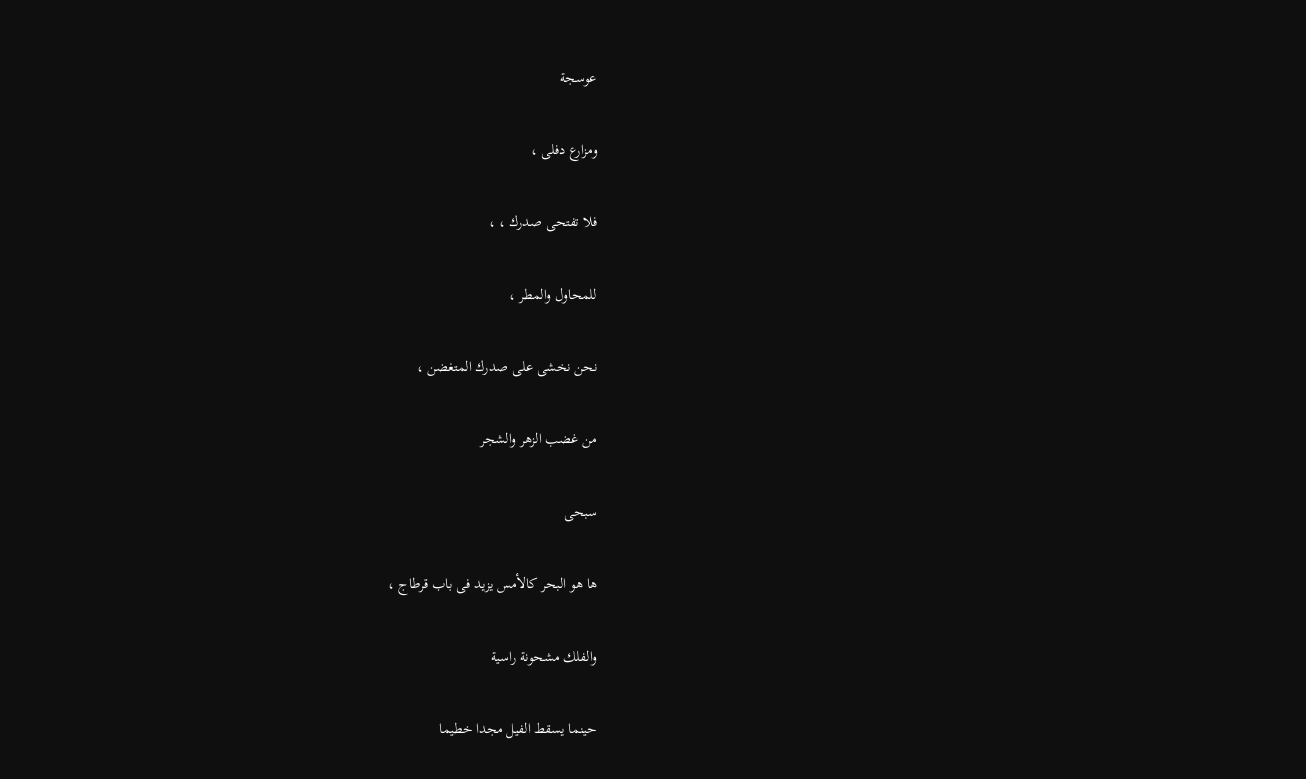عوسجة

ومزارع دفلى ،

فلا تفتحى صدرك ، ،

للمحاول والمطر ،

نحن نخشى على صدرك المتغضن ،

من غضب الزهر والشجر

سبحى

ها هو البحر كالأمس يزيد فى باب قرطاج ،

والفلك مشحونة راسية

حينما يسقط الفيل مجدا خطيما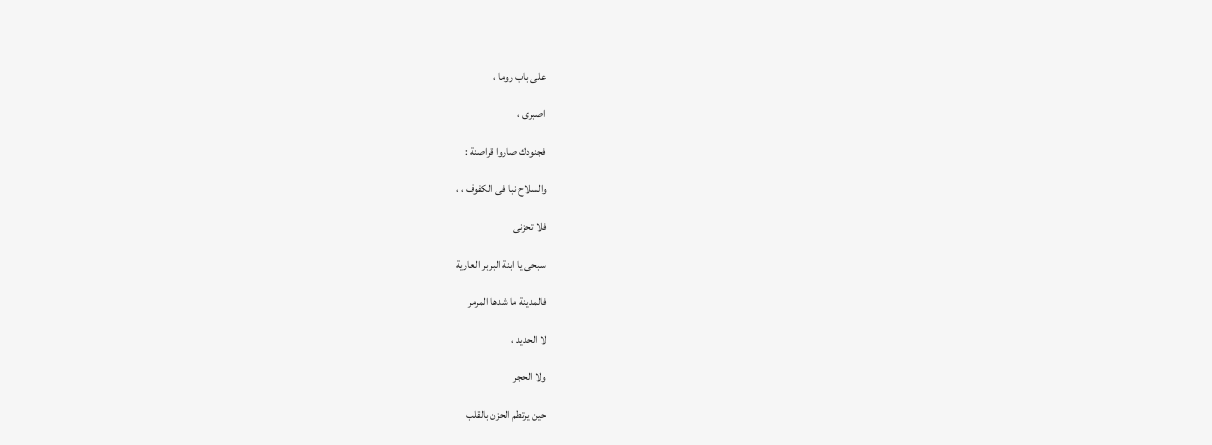على باب روما ،

اصبرى ،

فجنودك صاروا قراصنة :

والسلاح نبا فى الكفوف ، ،

فلا تحزنى

سبحى يا ابنة البربر العارية

فالمدينة ما شدها المرمر

لا الحديد ،

ولا الحجر

حين يرتطم الحزن بالقلب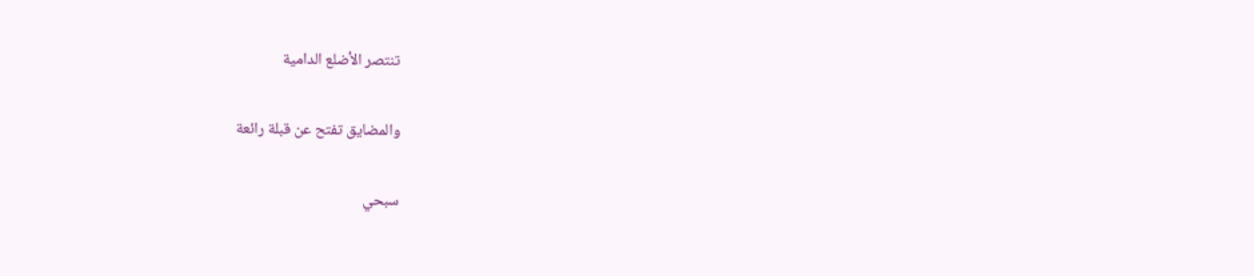تنتصر الأضلع الدامية

والمضايق تفتح عن قبلة رائعة

سبحي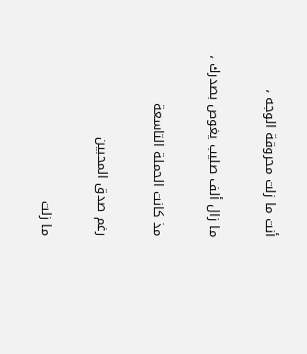أنت ما زلت محروقة الوجه ،

ما زال ألف صليب يغوص بصدرك ،

مذ كانت الحملة التاسعة

رغم صدق المحبين

ما زلت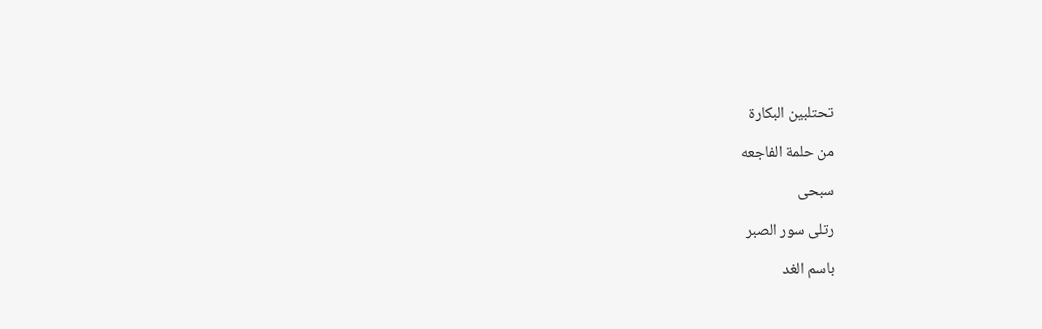تحتلبين البكارة

من حلمة الفاجعه

سبحى

رتلى سور الصبر

باسم الغد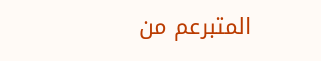المتبرعم من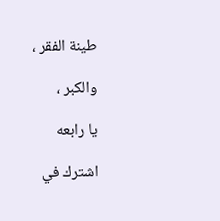طينة الفقر ،

والكبر ،

يا رابعه

اشترك في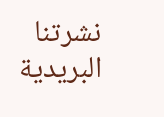نشرتنا البريدية